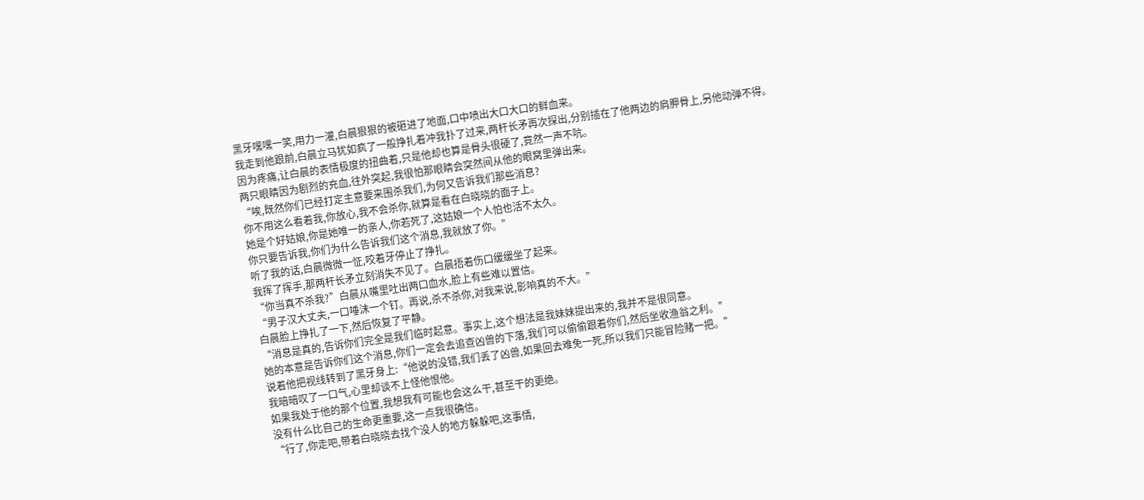黑牙嘿嘿一笑,用力一灌,白晨狠狠的被砸进了地面,口中喷出大口大口的鲜血来。
我走到他跟前,白晨立马犹如疯了一般挣扎着冲我扑了过来,两杆长矛再次探出,分别插在了他两边的肩胛骨上,另他动弹不得。
因为疼痛,让白晨的表情极度的扭曲着,只是他却也算是骨头很硬了,竟然一声不吭。
两只眼睛因为剧烈的充血,往外突起,我很怕那眼睛会突然间从他的眼窝里弹出来。
“唉,既然你们已经打定主意要来围杀我们,为何又告诉我们那些消息?
你不用这么看着我,你放心,我不会杀你,就算是看在白晓晓的面子上。
她是个好姑娘,你是她唯一的亲人,你若死了,这姑娘一个人怕也活不太久。
你只要告诉我,你们为什么告诉我们这个消息,我就放了你。”
听了我的话,白晨微微一怔,咬着牙停止了挣扎。
我挥了挥手,那两杆长矛立刻消失不见了。白晨捂着伤口缓缓坐了起来。
“你当真不杀我?”白晨从嘴里吐出两口血水,脸上有些难以置信。
“男子汉大丈夫,一口唾沫一个钉。再说,杀不杀你,对我来说,影响真的不大。”
白晨脸上挣扎了一下,然后恢复了平静。
“消息是真的,告诉你们完全是我们临时起意。事实上,这个想法是我妹妹提出来的,我并不是很同意。
她的本意是告诉你们这个消息,你们一定会去追查凶兽的下落,我们可以偷偷跟着你们,然后坐收渔翁之利。”
说着他把视线转到了黑牙身上:“他说的没错,我们丢了凶兽,如果回去难免一死,所以我们只能冒险赌一把。”
我暗暗叹了一口气,心里却谈不上怪他恨他。
如果我处于他的那个位置,我想我有可能也会这么干,甚至干的更绝。
没有什么比自己的生命更重要,这一点我很确信。
“行了,你走吧,带着白晓晓去找个没人的地方躲躲吧,这事情,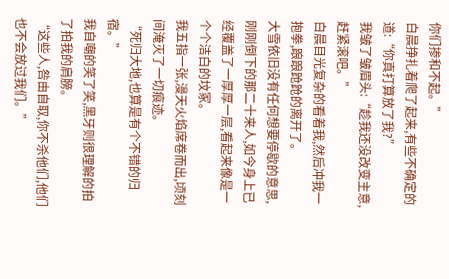你们掺和不起。”
白晨挣扎着爬了起来,有些不确定的道:“你真打算放了我?”
我皱了皱眉头:“趁我还没改变主意,赶紧滚吧。”
白晨目光复杂的看着我,然后冲我一抱拳,踉踉跄跄的离开了。
大雪依旧没有任何想要停歇的意思,刚刚倒下的那二十来人,如今身上已经覆盖了一厚厚一层,看起来像是一个个洁白的坟冢。
我五指一张,漫天火焰席卷而出,顷刻间淹灭了一切痕迹。
“死归大地,也算是有个不错的归宿。”
我自嘲的笑了笑,黑牙则很理解的拍了拍我的肩膀。
“这些人,咎由自取,你不杀他们,他们也不会放过我们。”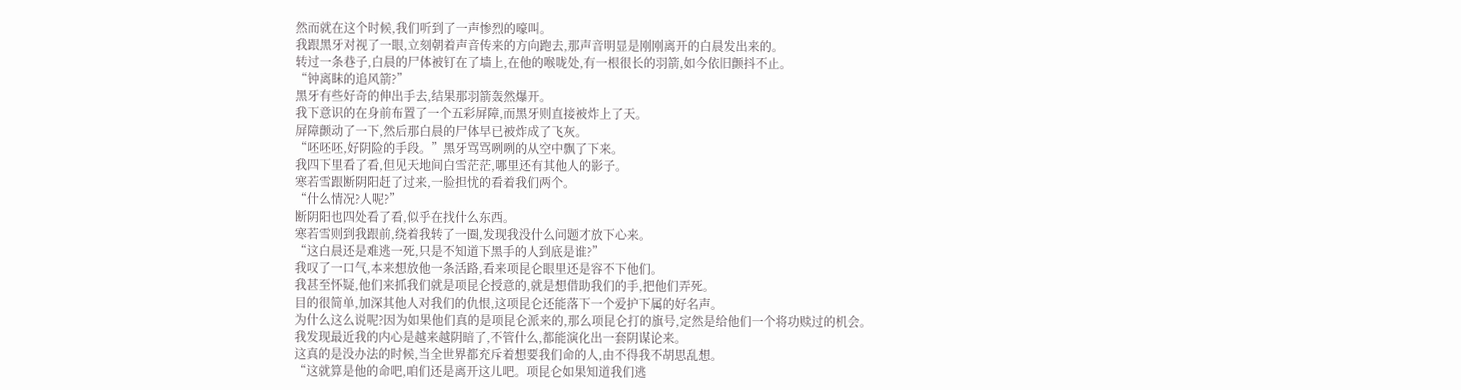然而就在这个时候,我们听到了一声惨烈的嚎叫。
我跟黑牙对视了一眼,立刻朝着声音传来的方向跑去,那声音明显是刚刚离开的白晨发出来的。
转过一条巷子,白晨的尸体被钉在了墙上,在他的喉咙处,有一根很长的羽箭,如今依旧颤抖不止。
“钟离眛的追风箭?”
黑牙有些好奇的伸出手去,结果那羽箭轰然爆开。
我下意识的在身前布置了一个五彩屏障,而黑牙则直接被炸上了天。
屏障颤动了一下,然后那白晨的尸体早已被炸成了飞灰。
“呸呸呸,好阴险的手段。”黑牙骂骂咧咧的从空中飘了下来。
我四下里看了看,但见天地间白雪茫茫,哪里还有其他人的影子。
寒若雪跟断阴阳赶了过来,一脸担忧的看着我们两个。
“什么情况?人呢?”
断阴阳也四处看了看,似乎在找什么东西。
寒若雪则到我跟前,绕着我转了一圈,发现我没什么问题才放下心来。
“这白晨还是难逃一死,只是不知道下黑手的人到底是谁?”
我叹了一口气,本来想放他一条活路,看来项昆仑眼里还是容不下他们。
我甚至怀疑,他们来抓我们就是项昆仑授意的,就是想借助我们的手,把他们弄死。
目的很简单,加深其他人对我们的仇恨,这项昆仑还能落下一个爱护下属的好名声。
为什么这么说呢?因为如果他们真的是项昆仑派来的,那么项昆仑打的旗号,定然是给他们一个将功赎过的机会。
我发现最近我的内心是越来越阴暗了,不管什么,都能演化出一套阴谋论来。
这真的是没办法的时候,当全世界都充斥着想要我们命的人,由不得我不胡思乱想。
“这就算是他的命吧,咱们还是离开这儿吧。项昆仑如果知道我们逃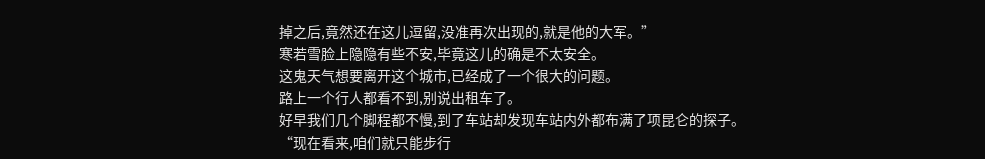掉之后,竟然还在这儿逗留,没准再次出现的,就是他的大军。”
寒若雪脸上隐隐有些不安,毕竟这儿的确是不太安全。
这鬼天气想要离开这个城市,已经成了一个很大的问题。
路上一个行人都看不到,别说出租车了。
好早我们几个脚程都不慢,到了车站却发现车站内外都布满了项昆仑的探子。
“现在看来,咱们就只能步行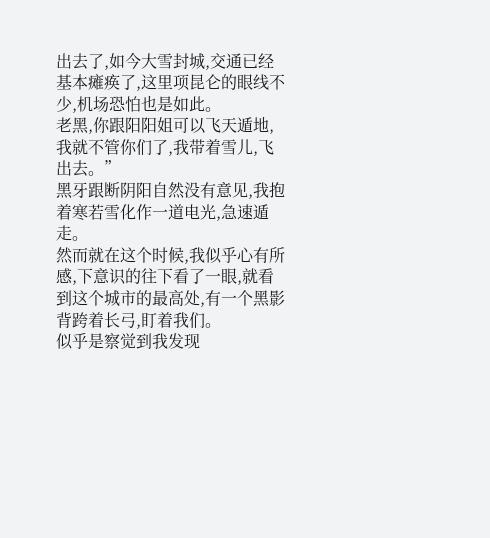出去了,如今大雪封城,交通已经基本瘫痪了,这里项昆仑的眼线不少,机场恐怕也是如此。
老黑,你跟阳阳姐可以飞天遁地,我就不管你们了,我带着雪儿,飞出去。”
黑牙跟断阴阳自然没有意见,我抱着寒若雪化作一道电光,急速遁走。
然而就在这个时候,我似乎心有所感,下意识的往下看了一眼,就看到这个城市的最高处,有一个黑影背跨着长弓,盯着我们。
似乎是察觉到我发现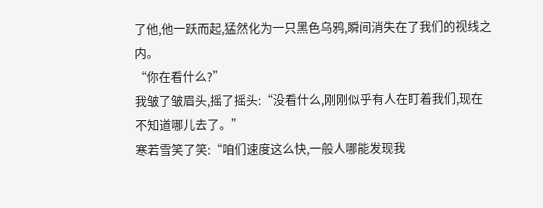了他,他一跃而起,猛然化为一只黑色乌鸦,瞬间消失在了我们的视线之内。
“你在看什么?”
我皱了皱眉头,摇了摇头:“没看什么,刚刚似乎有人在盯着我们,现在不知道哪儿去了。”
寒若雪笑了笑:“咱们速度这么快,一般人哪能发现我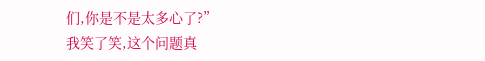们,你是不是太多心了?”
我笑了笑,这个问题真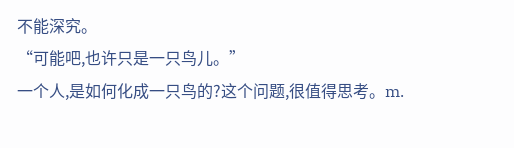不能深究。
“可能吧,也许只是一只鸟儿。”
一个人,是如何化成一只鸟的?这个问题,很值得思考。m.